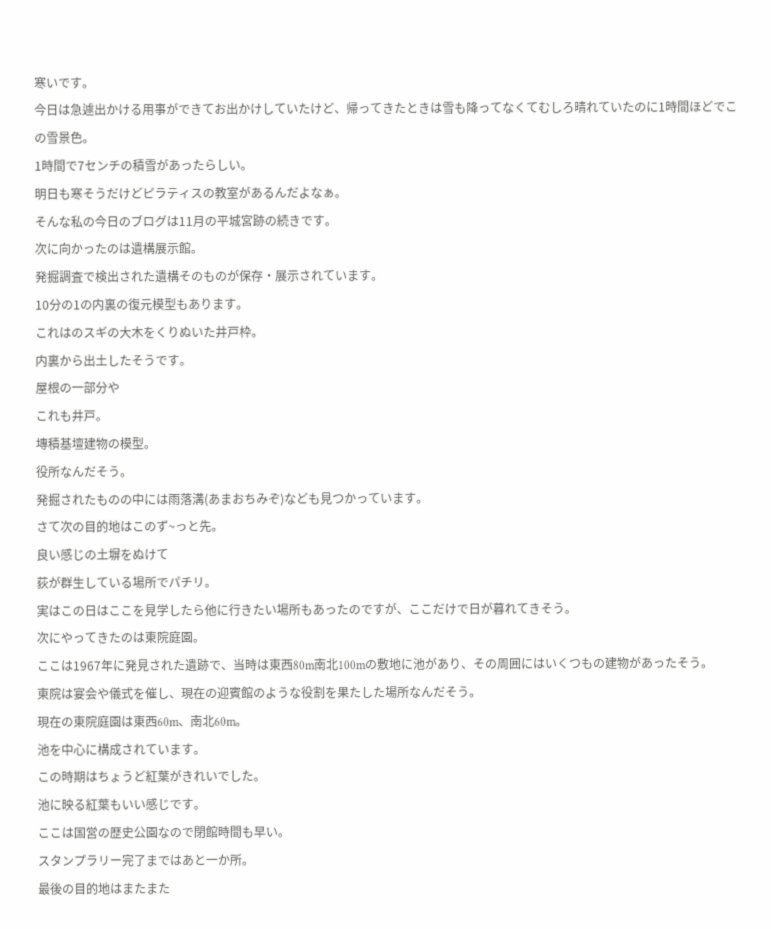寒いです。
今日は急遽出かける用事ができてお出かけしていたけど、帰ってきたときは雪も降ってなくてむしろ晴れていたのに1時間ほどでこの雪景色。
1時間で7センチの積雪があったらしい。
明日も寒そうだけどピラティスの教室があるんだよなぁ。
そんな私の今日のブログは11月の平城宮跡の続きです。
次に向かったのは遺構展示館。
発掘調査で検出された遺構そのものが保存・展示されています。
10分の1の内裏の復元模型もあります。
これはのスギの大木をくりぬいた井戸枠。
内裏から出土したそうです。
屋根の一部分や
これも井戸。
塼積基壇建物の模型。
役所なんだそう。
発掘されたものの中には雨落溝(あまおちみぞ)なども見つかっています。
さて次の目的地はこのず~っと先。
良い感じの土塀をぬけて
荻が群生している場所でパチリ。
実はこの日はここを見学したら他に行きたい場所もあったのですが、ここだけで日が暮れてきそう。
次にやってきたのは東院庭園。
ここは1967年に発見された遺跡で、当時は東西80m南北100mの敷地に池があり、その周囲にはいくつもの建物があったそう。
東院は宴会や儀式を催し、現在の迎賓館のような役割を果たした場所なんだそう。
現在の東院庭園は東西60m、南北60m。
池を中心に構成されています。
この時期はちょうど紅葉がきれいでした。
池に映る紅葉もいい感じです。
ここは国営の歴史公園なので閉館時間も早い。
スタンプラリー完了まではあと一か所。
最後の目的地はまたまた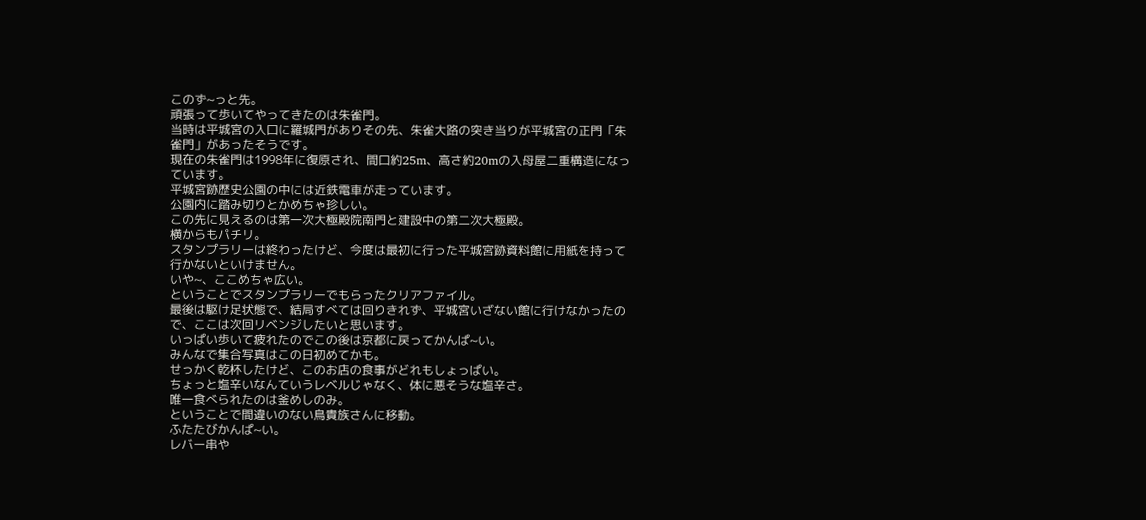このず~っと先。
頑張って歩いてやってきたのは朱雀門。
当時は平城宮の入口に羅城門がありその先、朱雀大路の突き当りが平城宮の正門「朱雀門」があったそうです。
現在の朱雀門は1998年に復原され、間口約25m、高さ約20mの入母屋二重構造になっています。
平城宮跡歴史公園の中には近鉄電車が走っています。
公園内に踏み切りとかめちゃ珍しい。
この先に見えるのは第一次大極殿院南門と建設中の第二次大極殿。
横からもパチリ。
スタンプラリーは終わったけど、今度は最初に行った平城宮跡資料館に用紙を持って行かないといけません。
いや~、ここめちゃ広い。
ということでスタンプラリーでもらったクリアファイル。
最後は駆け足状態で、結局すべては回りきれず、平城宮いざない館に行けなかったので、ここは次回リベンジしたいと思います。
いっぱい歩いて疲れたのでこの後は京都に戻ってかんぱ~い。
みんなで集合写真はこの日初めてかも。
せっかく乾杯したけど、このお店の食事がどれもしょっぱい。
ちょっと塩辛いなんていうレベルじゃなく、体に悪そうな塩辛さ。
唯一食べられたのは釜めしのみ。
ということで間違いのない鳥貴族さんに移動。
ふたたびかんぱ~い。
レバー串や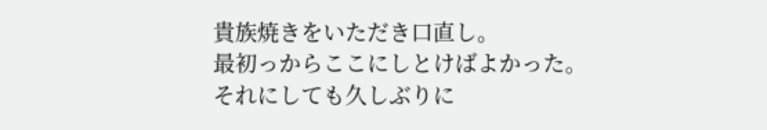貴族焼きをいただき口直し。
最初っからここにしとけばよかった。
それにしても久しぶりに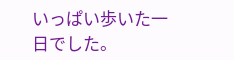いっぱい歩いた一日でした。